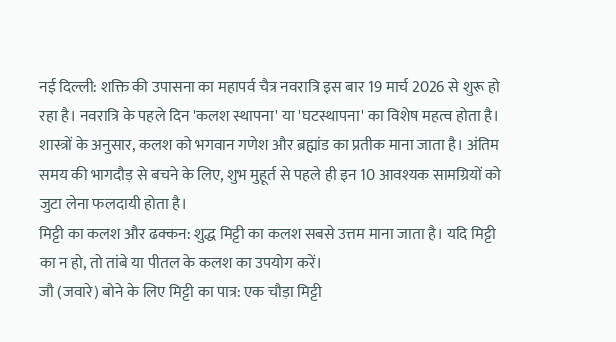नई दिल्ली: शक्ति की उपासना का महापर्व चैत्र नवरात्रि इस बार 19 मार्च 2026 से शुरू हो रहा है। नवरात्रि के पहले दिन 'कलश स्थापना' या 'घटस्थापना' का विशेष महत्व होता है। शास्त्रों के अनुसार, कलश को भगवान गणेश और ब्रह्मांड का प्रतीक माना जाता है। अंतिम समय की भागदौड़ से बचने के लिए, शुभ मुहूर्त से पहले ही इन 10 आवश्यक सामग्रियों को जुटा लेना फलदायी होता है।
मिट्टी का कलश और ढक्कन: शुद्ध मिट्टी का कलश सबसे उत्तम माना जाता है। यदि मिट्टी का न हो, तो तांबे या पीतल के कलश का उपयोग करें।
जौ (जवारे) बोने के लिए मिट्टी का पात्र: एक चौड़ा मिट्टी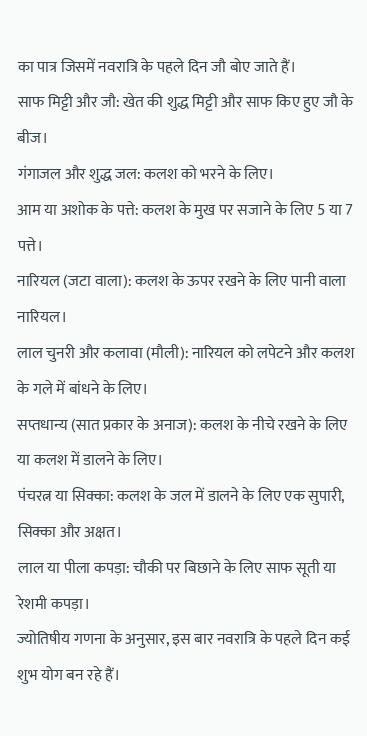का पात्र जिसमें नवरात्रि के पहले दिन जौ बोए जाते हैं।
साफ मिट्टी और जौ: खेत की शुद्ध मिट्टी और साफ किए हुए जौ के बीज।
गंगाजल और शुद्ध जल: कलश को भरने के लिए।
आम या अशोक के पत्ते: कलश के मुख पर सजाने के लिए 5 या 7 पत्ते।
नारियल (जटा वाला): कलश के ऊपर रखने के लिए पानी वाला नारियल।
लाल चुनरी और कलावा (मौली): नारियल को लपेटने और कलश के गले में बांधने के लिए।
सप्तधान्य (सात प्रकार के अनाज): कलश के नीचे रखने के लिए या कलश में डालने के लिए।
पंचरत्न या सिक्का: कलश के जल में डालने के लिए एक सुपारी, सिक्का और अक्षत।
लाल या पीला कपड़ा: चौकी पर बिछाने के लिए साफ सूती या रेशमी कपड़ा।
ज्योतिषीय गणना के अनुसार, इस बार नवरात्रि के पहले दिन कई शुभ योग बन रहे हैं।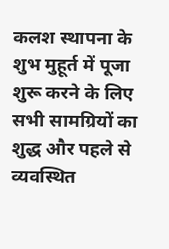कलश स्थापना के शुभ मुहूर्त में पूजा शुरू करने के लिए सभी सामग्रियों का शुद्ध और पहले से व्यवस्थित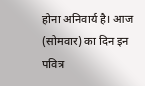होना अनिवार्य है। आज (सोमवार) का दिन इन पवित्र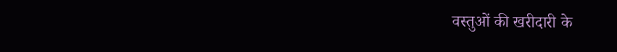वस्तुओं की खरीदारी के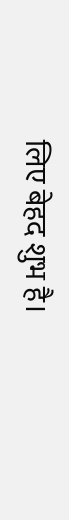लिए बेहद शुभ है।